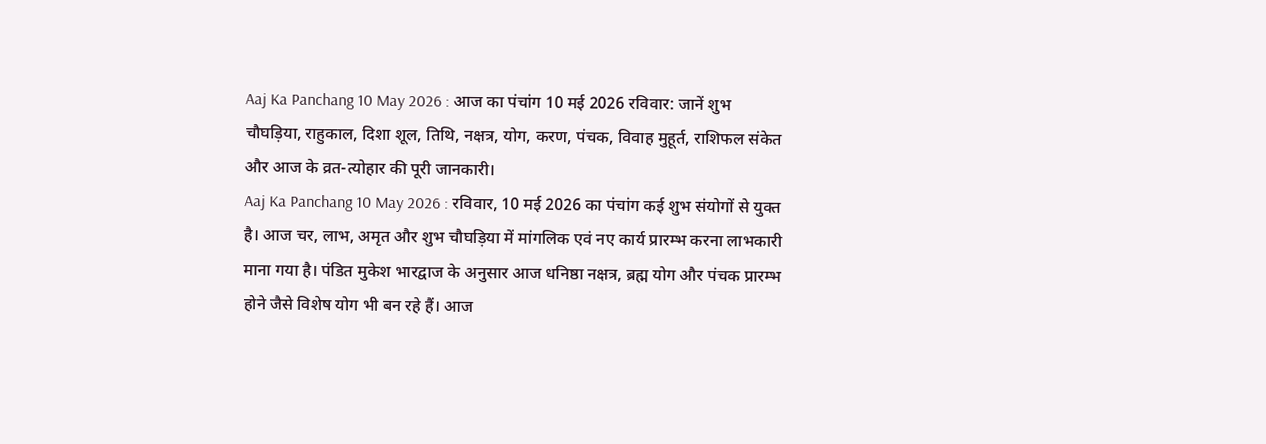Aaj Ka Panchang 10 May 2026 : आज का पंचांग 10 मई 2026 रविवार: जानें शुभ चौघड़िया, राहुकाल, दिशा शूल, तिथि, नक्षत्र, योग, करण, पंचक, विवाह मुहूर्त, राशिफल संकेत और आज के व्रत-त्योहार की पूरी जानकारी।
Aaj Ka Panchang 10 May 2026 : रविवार, 10 मई 2026 का पंचांग कई शुभ संयोगों से युक्त है। आज चर, लाभ, अमृत और शुभ चौघड़िया में मांगलिक एवं नए कार्य प्रारम्भ करना लाभकारी माना गया है। पंडित मुकेश भारद्वाज के अनुसार आज धनिष्ठा नक्षत्र, ब्रह्म योग और पंचक प्रारम्भ होने जैसे विशेष योग भी बन रहे हैं। आज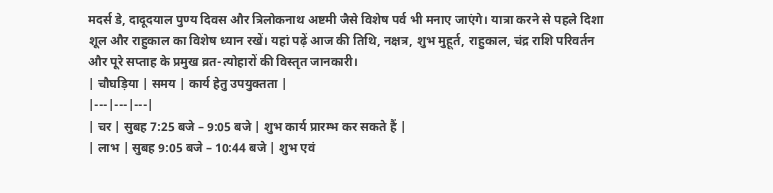मदर्स डे, दादूदयाल पुण्य दिवस और त्रिलोकनाथ अष्टमी जैसे विशेष पर्व भी मनाए जाएंगे। यात्रा करने से पहले दिशा शूल और राहुकाल का विशेष ध्यान रखें। यहां पढ़ें आज की तिथि, नक्षत्र, शुभ मुहूर्त, राहुकाल, चंद्र राशि परिवर्तन और पूरे सप्ताह के प्रमुख व्रत-त्योहारों की विस्तृत जानकारी।
| चौघड़िया | समय | कार्य हेतु उपयुक्तता |
|---|---|---|
| चर | सुबह 7:25 बजे – 9:05 बजे | शुभ कार्य प्रारम्भ कर सकते हैं |
| लाभ | सुबह 9:05 बजे – 10:44 बजे | शुभ एवं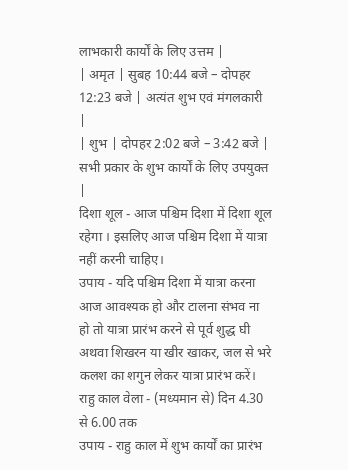लाभकारी कार्यों के लिए उत्तम |
| अमृत | सुबह 10:44 बजे – दोपहर 12:23 बजे | अत्यंत शुभ एवं मंगलकारी |
| शुभ | दोपहर 2:02 बजे – 3:42 बजे | सभी प्रकार के शुभ कार्यों के लिए उपयुक्त |
दिशा शूल - आज पश्चिम दिशा में दिशा शूल रहेगा । इसलिए आज पश्चिम दिशा में यात्रा नहीं करनी चाहिए।
उपाय - यदि पश्चिम दिशा में यात्रा करना आज आवश्यक हो और टालना संभव ना हो तो यात्रा प्रारंभ करने से पूर्व शुद्ध घी अथवा शिखरन या खीर खाकर, जल से भरे कलश का शगुन लेकर यात्रा प्रारंभ करें।
राहु काल वेला - (मध्यमान से) दिन 4.30 से 6.00 तक
उपाय - राहु काल में शुभ कार्यों का प्रारंभ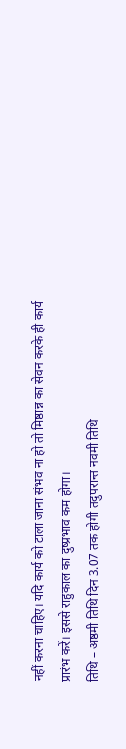नहीं करना चाहिए। यदि कार्य को टाला जाना संभव ना हो तो मिष्ठान्न का सेवन करके ही कार्य प्रारंभ करें। इससे राहुकाल का दुष्प्रभाव कम होगा।
तिथि – अष्ठमी तिथि दिन 3.07 तक होगी तदुपरान्त नवमी तिथि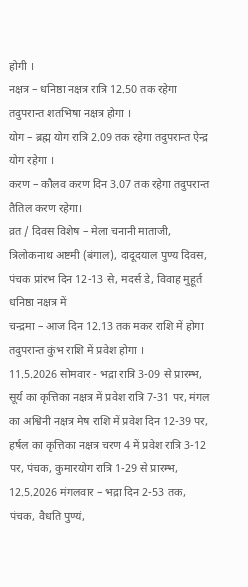होगी ।
नक्षत्र – धनिष्ठा नक्षत्र रात्रि 12.50 तक रहेगा तदुपरान्त शतभिषा नक्षत्र होगा ।
योग – ब्रह्म योग रात्रि 2.09 तक रहेगा तदुपरान्त ऐन्द्र योग रहेगा ।
करण – कौलव करण दिन 3.07 तक रहेगा तदुपरान्त तैतिल करण रहेगा।
व्रत / दिवस विशेष – मेला चनानी माताजी, त्रिलोकनाथ अष्टमी (बंगाल), दादूदयाल पुण्य दिवस, पंचक प्रांरभ दिन 12-13 से, मदर्स डे, विवाह मुहूर्त धनिष्ठा नक्षत्र में
चन्द्रमा – आज दिन 12.13 तक मकर राशि में होगा तदुपरान्त कुंभ राशि में प्रवेश होगा ।
11.5.2026 सोमवार - भद्रा रात्रि 3-09 से प्रारम्भ, सूर्य का कृत्तिका नक्षत्र में प्रवेश रात्रि 7-31 पर, मंगल का अश्विनी नक्षत्र मेष राशि में प्रवेश दिन 12-39 पर, हर्षल का कृत्तिका नक्षत्र चरण 4 में प्रवेश रात्रि 3-12 पर, पंचक, कुमारयोग रात्रि 1-29 से प्रारम्भ,
12.5.2026 मंगलवार – भद्रा दिन 2-53 तक, पंचक, वैधति पुण्यं,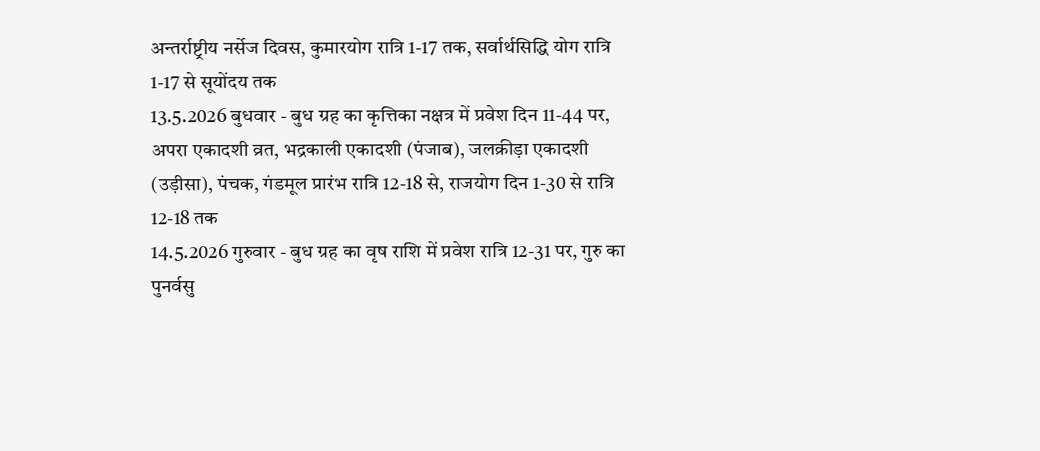अन्तर्राष्ट्रीय नर्सेज दिवस, कुमारयोग रात्रि 1-17 तक, सर्वार्थसिद्धि योग रात्रि 1-17 से सूयोंदय तक
13.5.2026 बुधवार - बुध ग्रह का कृत्तिका नक्षत्र में प्रवेश दिन 11-44 पर, अपरा एकादशी व्रत, भद्रकाली एकादशी (पंजाब), जलक्रीड़ा एकादशी (उड़ीसा), पंचक, गंडमूल प्रारंभ रात्रि 12-18 से, राजयोग दिन 1-30 से रात्रि 12-18 तक
14.5.2026 गुरुवार - बुध ग्रह का वृष राशि में प्रवेश रात्रि 12-31 पर, गुरु का पुनर्वसु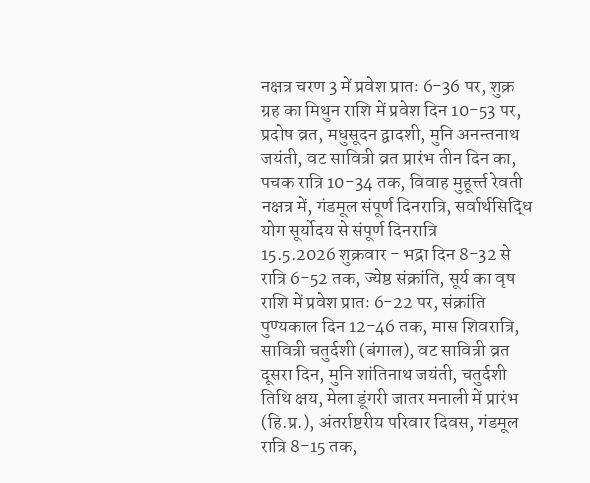नक्षत्र चरण 3 में प्रवेश प्रातः 6-36 पर, शुक्र ग्रह का मिथुन राशि में प्रवेश दिन 10-53 पर, प्रदोष व्रत, मधुसूदन द्वादशी, मुनि अनन्तनाथ जयंती, वट सावित्री व्रत प्रारंभ तीन दिन का, पचक रात्रि 10-34 तक, विवाह मुहूर्त्त्त रेवती नक्षत्र में, गंडमूल संपूर्ण दिनरात्रि, सर्वार्थसिद्धि योग सूर्योदय से संपूर्ण दिनरात्रि
15.5.2026 शुक्रवार - भद्रा दिन 8-32 से रात्रि 6-52 तक, ज्येष्ठ संक्रांति, सूर्य का वृष राशि में प्रवेश प्रातः 6-22 पर, संक्रांति पुण्यकाल दिन 12-46 तक, मास शिवरात्रि, सावित्री चतुर्दशी (बंगाल), वट सावित्री व्रत दूसरा दिन, मुनि शांतिनाथ जयंती, चतुर्दशी तिथि क्षय, मेला डूंगरी जातर मनाली में प्रारंभ (हि.प्र.), अंतर्राष्टरीय परिवार दिवस, गंडमूल रात्रि 8-15 तक,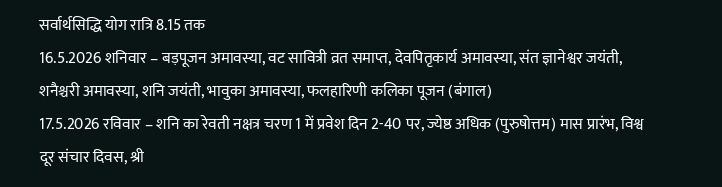सर्वार्थसिद्धि योग रात्रि 8.15 तक
16.5.2026 शनिवार – बड़पूजन अमावस्या, वट सावित्री व्रत समाप्त, देवपितृकार्य अमावस्या, संत ज्ञानेश्वर जयंती, शनैश्चरी अमावस्या, शनि जयंती, भावुका अमावस्या, फलहारिणी कलिका पूजन (बंगाल)
17.5.2026 रविवार – शनि का रेवती नक्षत्र चरण 1 में प्रवेश दिन 2-40 पर, ज्येष्ठ अधिक (पुरुषोत्तम) मास प्रारंभ, विश्व दूर संचार दिवस, श्री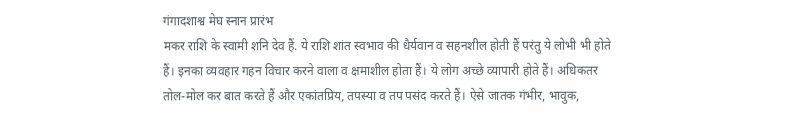गंगादशाश्व मेघ स्नान प्रारंभ
मकर राशि के स्वामी शनि देव हैं. ये राशि शांत स्वभाव की धैर्यवान व सहनशील होती हैं परंतु ये लोभी भी होते हैं। इनका व्यवहार गहन विचार करने वाला व क्षमाशील होता हैं। ये लोग अच्छे व्यापारी होते हैं। अधिकतर तोल-मोल कर बात करते हैं और एकांतप्रिय, तपस्या व तप पसंद करते हैं। ऐसे जातक गंभीर, भावुक,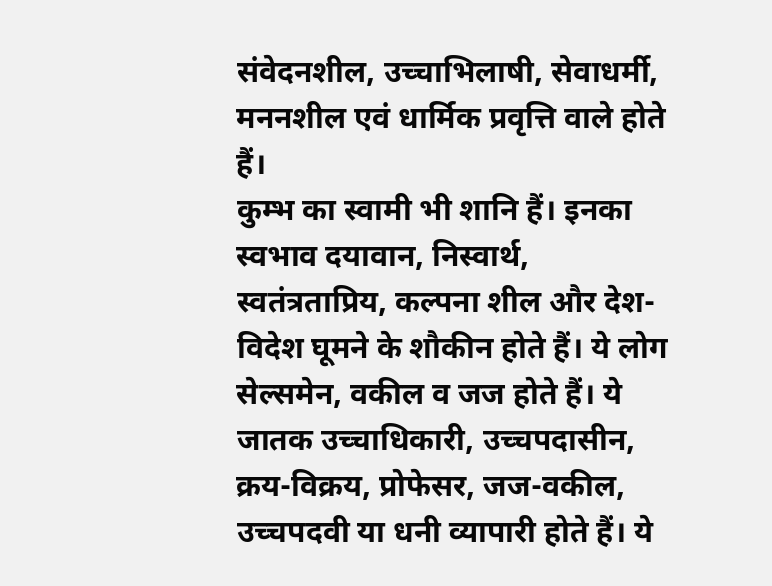संवेदनशील, उच्चाभिलाषी, सेवाधर्मी, मननशील एवं धार्मिक प्रवृत्ति वाले होते हैं।
कुम्भ का स्वामी भी शानि हैं। इनका स्वभाव दयावान, निस्वार्थ, स्वतंत्रताप्रिय, कल्पना शील और देश-विदेश घूमने के शौकीन होते हैं। ये लोग सेल्समेन, वकील व जज होते हैं। ये जातक उच्चाधिकारी, उच्चपदासीन, क्रय-विक्रय, प्रोफेसर, जज-वकील, उच्चपदवी या धनी व्यापारी होते हैं। ये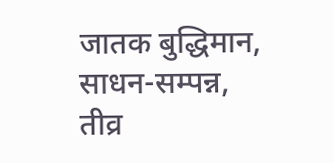जातक बुद्धिमान, साधन-सम्पन्न, तीव्र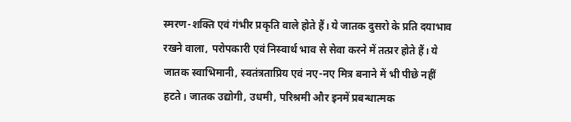स्मरण-शक्ति एवं गंभीर प्रकृति वाले होते हैं। ये जातक दुसरो के प्रति दयाभाव रखने वाला, परोपकारी एवं निस्वार्थ भाव से सेवा करने में तत्प्रर होते हैं। ये जातक स्वाभिमानी, स्वतंत्रताप्रिय एवं नए-नए मित्र बनाने में भी पीछे नहीं हटते। जातक उद्योगी, उधमी, परिश्रमी और इनमें प्रबन्धात्मक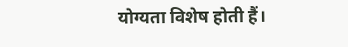योग्यता विशेष होती हैं।